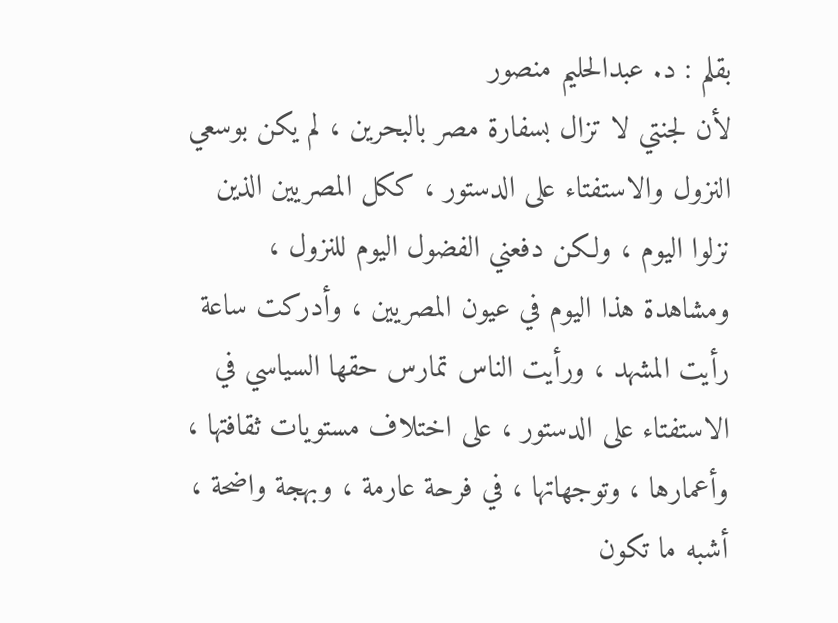بقلم : د. عبدالحليم منصور
لأن لجنتي لا تزال بسفارة مصر بالبحرين ، لم يكن بوسعي النزول والاستفتاء على الدستور ، ككل المصريين الذين نزلوا اليوم ، ولكن دفعني الفضول اليوم للنزول ، ومشاهدة هذا اليوم في عيون المصريين ، وأدركت ساعة رأيت المشهد ، ورأيت الناس تمارس حقها السياسي في الاستفتاء على الدستور ، على اختلاف مستويات ثقافتها ، وأعمارها ، وتوجهاتها ، في فرحة عارمة ، وبهجة واضحة ، أشبه ما تكون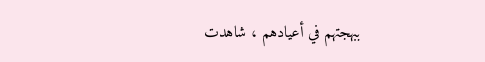ببهجتهم في أعيادهم ، شاهدت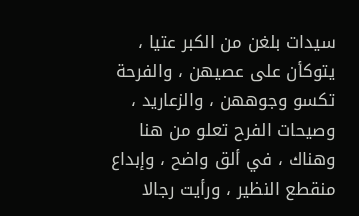سيدات بلغن من الكبر عتيا ، يتوكأن على عصيهن ، والفرحة تكسو وجوههن ، والزعاريد ، وصيحات الفرح تعلو من هنا وهناك ، في ألق واضح ، وإبداع منقطع النظير ، ورأيت رجالا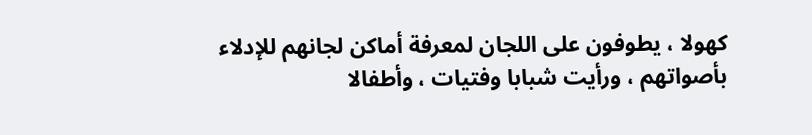كهولا ، يطوفون على اللجان لمعرفة أماكن لجانهم للإدلاء بأصواتهم ، ورأيت شبابا وفتيات ، وأطفالا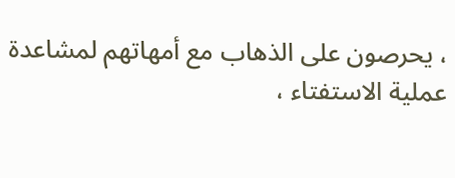، يحرصون على الذهاب مع أمهاتهم لمشاعدة عملية الاستفتاء ،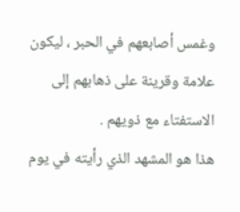وغمس أصابعهم في الحبر ، ليكون علامة وقرينة على ذهابهم إلى الاستفتاء مع ذويهم .
هذا هو المشهد الذي رأيته في يوم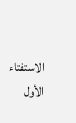الاستفتاء الأول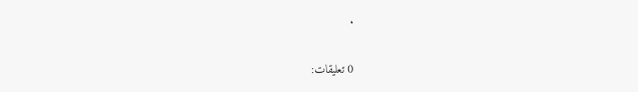.

0 تعليقات: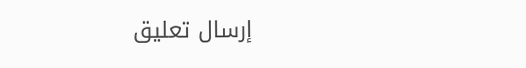إرسال تعليق